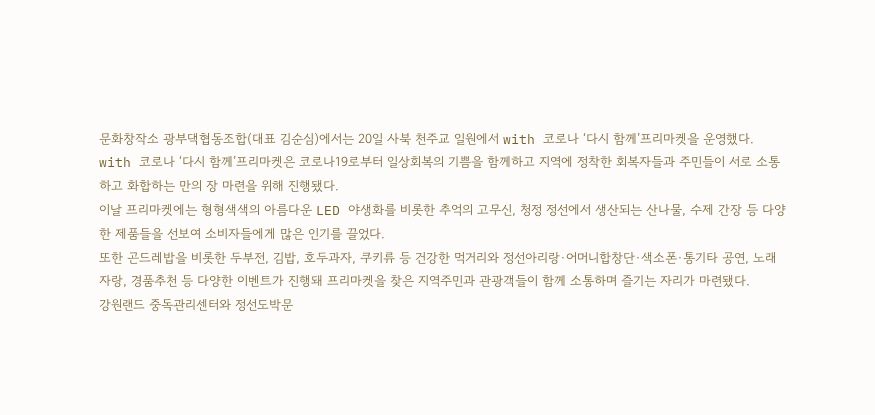문화창작소 광부댁협동조합(대표 김순심)에서는 20일 사북 천주교 일원에서 with 코로나 ‘다시 함께’프리마켓을 운영했다.
with 코로나 ‘다시 함께’프리마켓은 코로나19로부터 일상회복의 기쁨을 함께하고 지역에 정착한 회복자들과 주민들이 서로 소통하고 화합하는 만의 장 마련을 위해 진행됐다.
이날 프리마켓에는 형형색색의 아름다운 LED 야생화를 비롯한 추억의 고무신, 청정 정선에서 생산되는 산나물, 수제 간장 등 다양한 제품들을 선보여 소비자들에게 많은 인기를 끌었다.
또한 곤드레밥을 비롯한 두부전, 김밥, 호두과자, 쿠키류 등 건강한 먹거리와 정선아리랑·어머니합창단·색소폰·통기타 공연, 노래자랑, 경품추천 등 다양한 이벤트가 진행돼 프리마켓을 찾은 지역주민과 관광객들이 함께 소통하며 즐기는 자리가 마련됐다.
강원랜드 중독관리센터와 정선도박문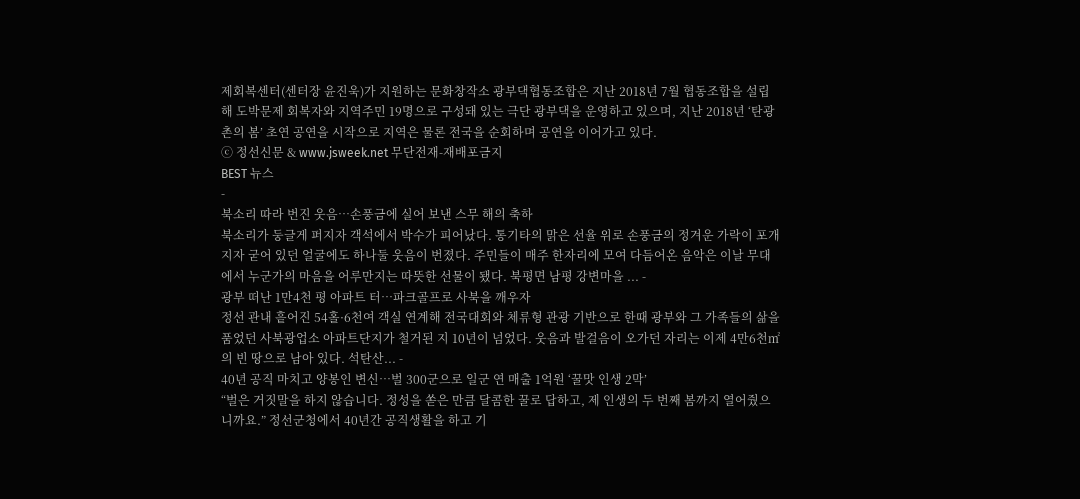제회복센터(센터장 윤진욱)가 지원하는 문화창작소 광부댁협동조합은 지난 2018년 7월 협동조합을 설립해 도박문제 회복자와 지역주민 19명으로 구성돼 있는 극단 광부댁을 운영하고 있으며, 지난 2018년 ‘탄광촌의 봄’ 초연 공연을 시작으로 지역은 물론 전국을 순회하며 공연을 이어가고 있다.
ⓒ 정선신문 & www.jsweek.net 무단전재-재배포금지
BEST 뉴스
-
북소리 따라 번진 웃음…손풍금에 실어 보낸 스무 해의 축하
북소리가 둥글게 퍼지자 객석에서 박수가 피어났다. 통기타의 맑은 선율 위로 손풍금의 정겨운 가락이 포개지자 굳어 있던 얼굴에도 하나둘 웃음이 번졌다. 주민들이 매주 한자리에 모여 다듬어온 음악은 이날 무대에서 누군가의 마음을 어루만지는 따뜻한 선물이 됐다. 북평면 남평 강변마을 ... -
광부 떠난 1만4천 평 아파트 터…파크골프로 사북을 깨우자
정선 관내 흩어진 54홀·6천여 객실 연계해 전국대회와 체류형 관광 기반으로 한때 광부와 그 가족들의 삶을 품었던 사북광업소 아파트단지가 철거된 지 10년이 넘었다. 웃음과 발걸음이 오가던 자리는 이제 4만6천㎡의 빈 땅으로 남아 있다. 석탄산... -
40년 공직 마치고 양봉인 변신…벌 300군으로 일군 연 매출 1억원 ‘꿀맛 인생 2막’
“벌은 거짓말을 하지 않습니다. 정성을 쏟은 만큼 달콤한 꿀로 답하고, 제 인생의 두 번째 봄까지 열어줬으니까요.” 정선군청에서 40년간 공직생활을 하고 기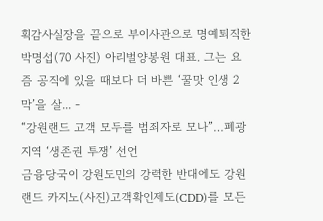획감사실장을 끝으로 부이사관으로 명예퇴직한 박명섭(70 사진) 아리벌양봉원 대표. 그는 요즘 공직에 있을 때보다 더 바쁜 ‘꿀맛 인생 2막’을 살... -
“강원랜드 고객 모두를 범죄자로 모나”…폐광지역 ‘생존권 투쟁’ 선언
금융당국이 강원도민의 강력한 반대에도 강원랜드 카지노(사진)고객확인제도(CDD)를 모든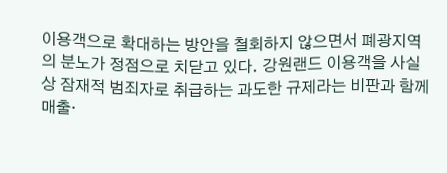이용객으로 확대하는 방안을 철회하지 않으면서 폐광지역의 분노가 정점으로 치닫고 있다. 강원랜드 이용객을 사실상 잠재적 범죄자로 취급하는 과도한 규제라는 비판과 함께 매출·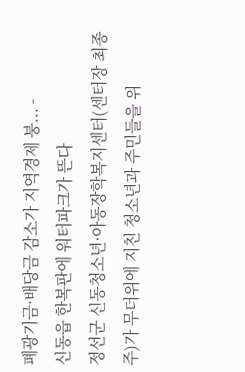폐광기금·배당금 감소가 지역경제 붕... -
신동읍 한복판에 워터파크가 뜬다
정선군 신동청소년·아동장학복지센터(센터장 최종주)가 무더위에 지친 청소년과 주민들을 위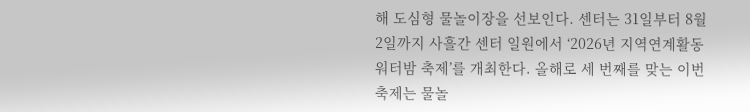해 도심형 물놀이장을 선보인다. 센터는 31일부터 8월 2일까지 사흘간 센터 일원에서 ‘2026년 지역연계활동 워터밤 축제’를 개최한다. 올해로 세 번째를 맞는 이번 축제는 물놀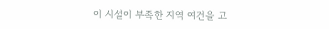이 시설이 부족한 지역 여건을 고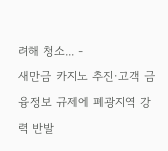려해 청소... -
새만금 카지노 추진·고객 금융정보 규제에 폐광지역 강력 반발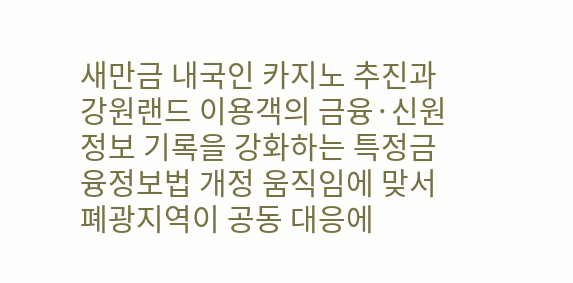새만금 내국인 카지노 추진과 강원랜드 이용객의 금융·신원정보 기록을 강화하는 특정금융정보법 개정 움직임에 맞서 폐광지역이 공동 대응에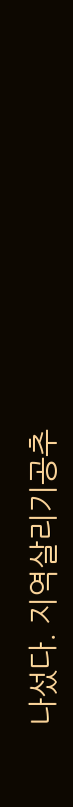나섰다. 지역살리기공추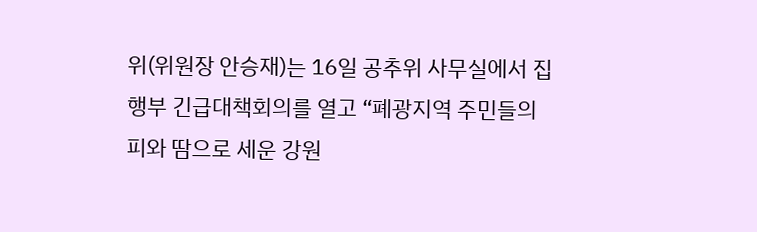위(위원장 안승재)는 16일 공추위 사무실에서 집행부 긴급대책회의를 열고 “폐광지역 주민들의 피와 땀으로 세운 강원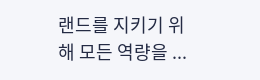랜드를 지키기 위해 모든 역량을 ...